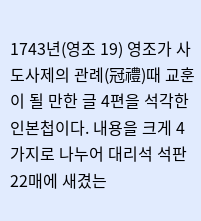1743년(영조 19) 영조가 사도사제의 관례(冠禮)때 교훈이 될 만한 글 4편을 석각한 인본첩이다. 내용을 크게 4가지로 나누어 대리석 석판 22매에 새겼는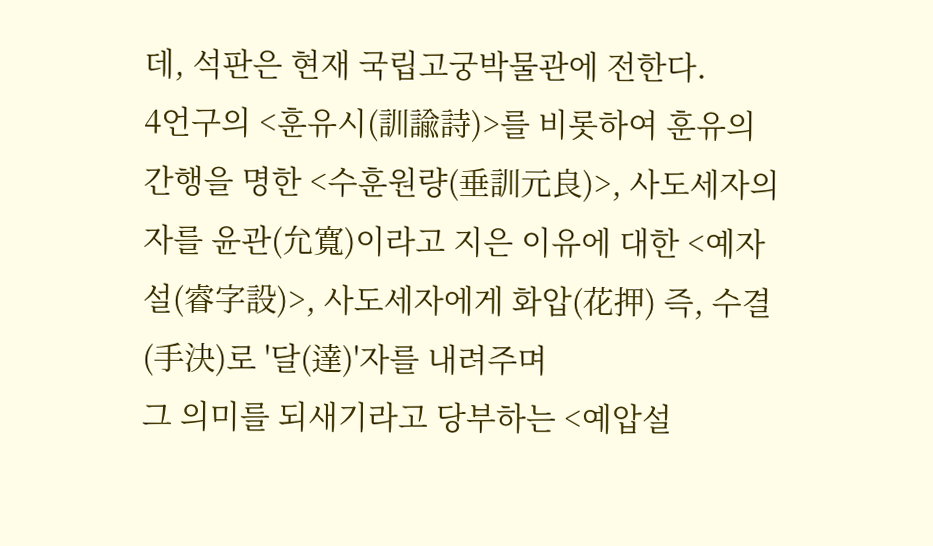데, 석판은 현재 국립고궁박물관에 전한다.
4언구의 <훈유시(訓諭詩)>를 비롯하여 훈유의 간행을 명한 <수훈원량(垂訓元良)>, 사도세자의 자를 윤관(允寬)이라고 지은 이유에 대한 <예자설(睿字設)>, 사도세자에게 화압(花押) 즉, 수결(手決)로 '달(達)'자를 내려주며
그 의미를 되새기라고 당부하는 <예압설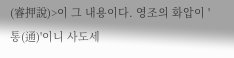(睿押說)>이 그 내용이다. 영조의 화압이 '통(通)'이니 사도세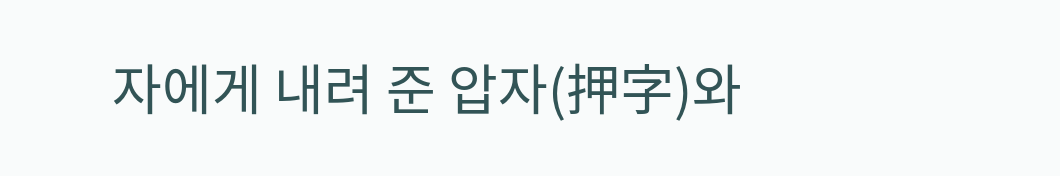자에게 내려 준 압자(押字)와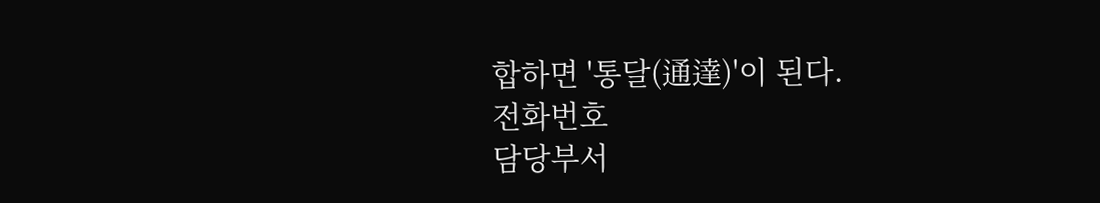합하면 '통달(通達)'이 된다.
전화번호
담당부서